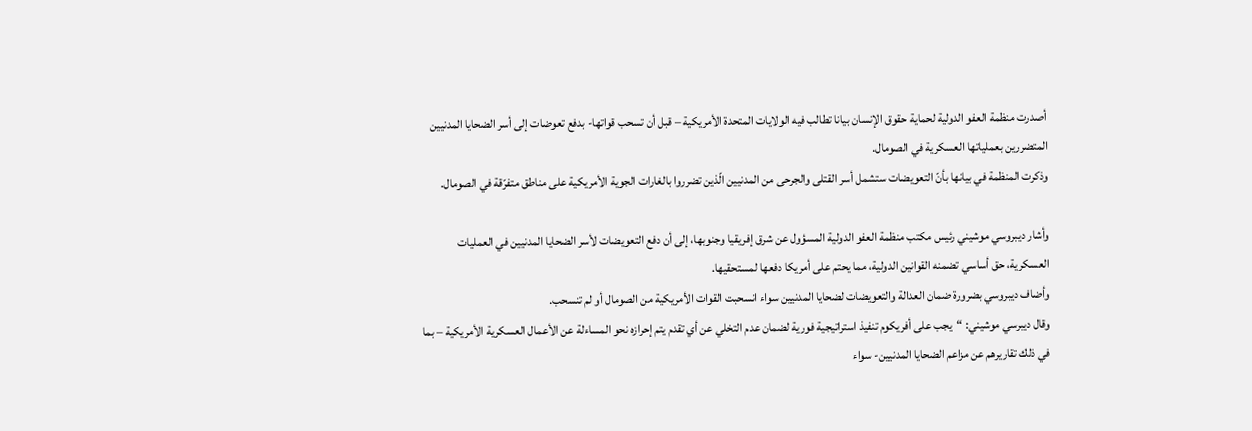أصدرت منظمة العفو الدولية لحماية حقوق الإنسان بيانا تطالب فيه الولايات المتحدة الأمريكية – قبل أن تسحب قواتها- بدفع تعوضات إلى أسر الضحايا المدنيين المتضررين بعملياتها العسكرية في الصومال.
وذكرت المنظمة في بيانها بأنّ التعويضات ستشمل أسر القتلى والجرحى من المدنيين الّذين تضرروا بالغارات الجوية الأمريكية على مناطق متفرّقة في الصومال.

وأشار ديبروسي موشيني رئيس مكتب منظمة العفو الدولية المسؤول عن شرق إفريقيا وجنوبها، إلى أن دفع التعويضات لأسر الضحايا المدنيين في العمليات العسكرية، حق أساسي تضمنه القوانين الدولية، مما يحتم على أمريكا دفعها لمستحقيها.
وأضاف ديبروسي بضرورة ضمان العدالة والتعويضات لضحايا المدنيين سواء انسحبت القوات الأمريكية من الصومال أو لم تنسحب.
وقال ديبرسي موشيني: “يجب على أفريكوم تنفيذ استراتيجية فورية لضمان عدم التخلي عن أي تقدم يتم إحرازه نحو المساءلة عن الأعمال العسكرية الأمريكية – بما في ذلك تقاريرهم عن مزاعم الضحايا المدنيين- سواء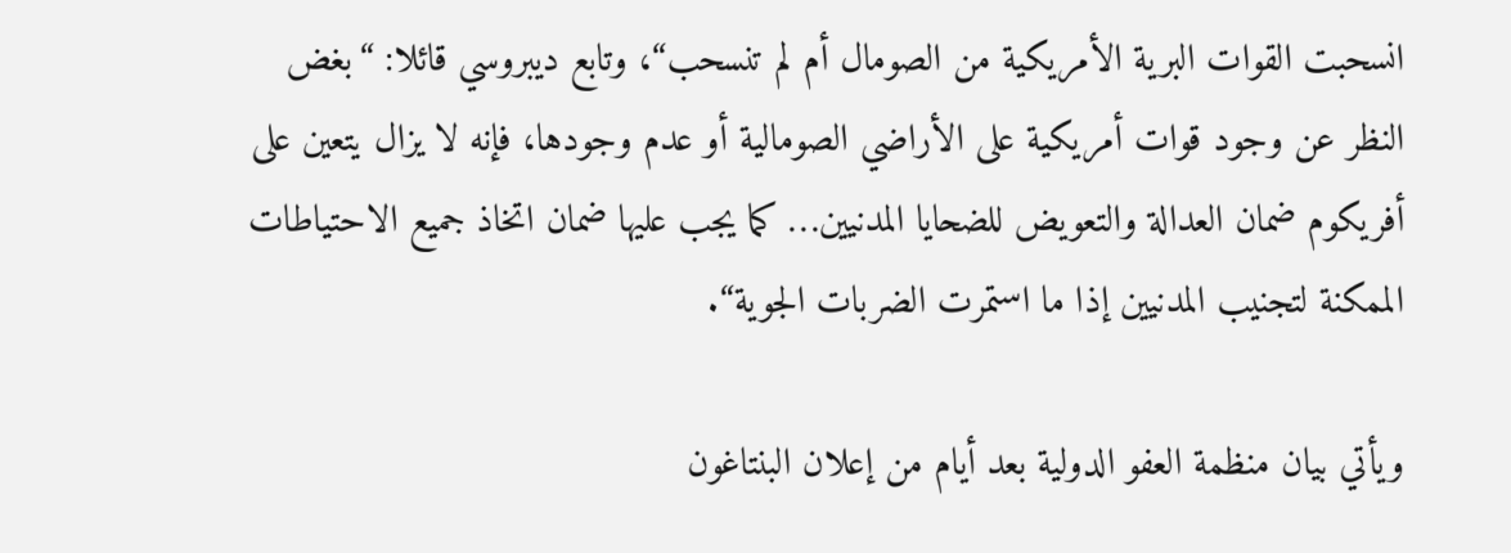انسحبت القوات البرية الأمريكية من الصومال أم لم تنسحب“، وتابع ديبروسي قائلا: “بغض النظر عن وجود قوات أمريكية على الأراضي الصومالية أو عدم وجودها، فإنه لا يزال يتعين على أفريكوم ضمان العدالة والتعويض للضحايا المدنيين… كما يجب عليها ضمان اتخاذ جميع الاحتياطات الممكنة لتجنيب المدنيين إذا ما استمرت الضربات الجوية“.

ويأتي بيان منظمة العفو الدولية بعد أيام من إعلان البنتاغون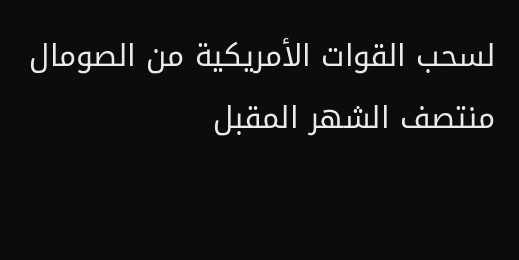لسحب القوات الأمريكية من الصومال منتصف الشهر المقبل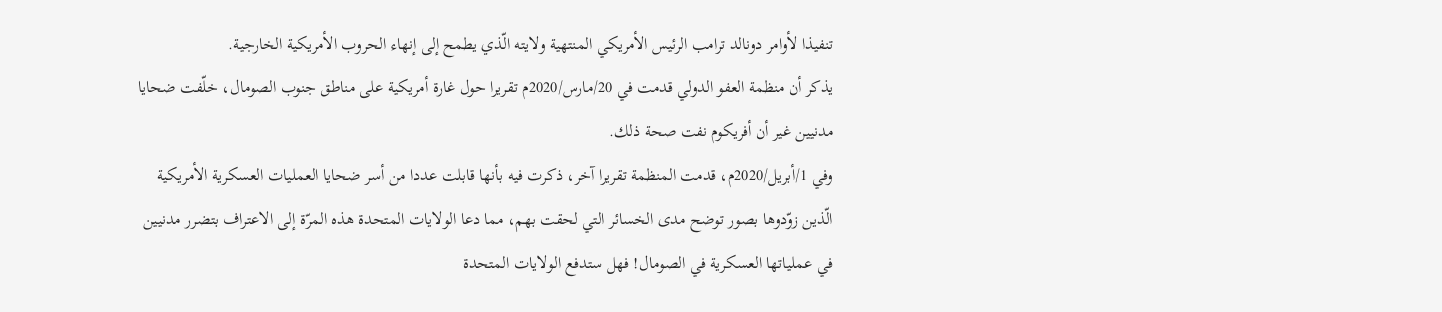تنفيذا لأوامر دونالد ترامب الرئيس الأمريكي المنتهية ولايته الّذي يطمح إلى إنهاء الحروب الأمريكية الخارجية.
يذكر أن منظمة العفو الدولي قدمت في 20/مارس/2020م تقريرا حول غارة أمريكية على مناطق جنوب الصومال، خلّفت ضحايا مدنيين غير أن أفريكوم نفت صحة ذلك.
وفي 1/أبريل/2020م، قدمت المنظمة تقريرا آخر، ذكرت فيه بأنها قابلت عددا من أسر ضحايا العمليات العسكرية الأمريكية الّذين زوّدوها بصور توضح مدى الخسائر التي لحقت بهم، مما دعا الولايات المتحدة هذه المرّة إلى الاعتراف بتضرر مدنيين في عملياتها العسكرية في الصومال! فهل ستدفع الولايات المتحدة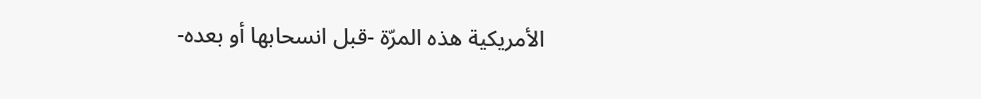الأمريكية هذه المرّة -قبل انسحابها أو بعده-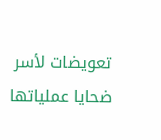تعويضات لأسر ضحايا عملياتها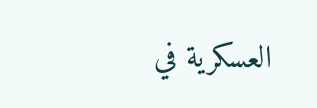العسكرية في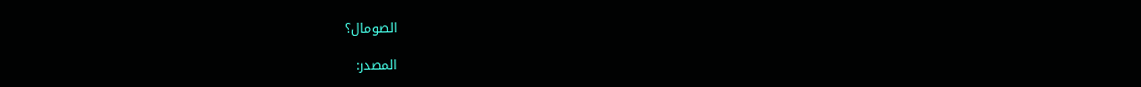الصومال؟

المصدر: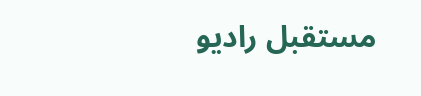مستقبل راديو